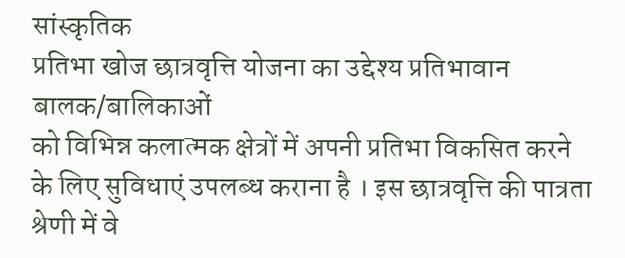सांस्कृतिक
प्रतिभा खोज छात्रवृत्ति योजना का उद्देश्य प्रतिभावान बालक/बालिकाओं
को विभिन्न कलात्मक क्षेत्रों में अपनी प्रतिभा विकसित करने
के लिए सुविधाएं उपलब्ध कराना है । इस छात्रवृत्ति की पात्रता
श्रेणी में वे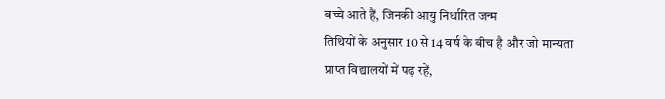बच्चे आते हैं, जिनकी आयु निर्धारित जन्म
तिथियों के अनुसार 10 से 14 वर्ष के बीच है और जो मान्यता
प्राप्त विद्यालयों में पढ़ रहें,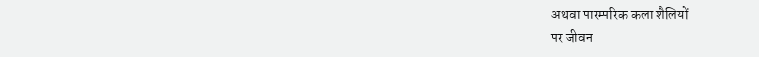अथवा पारम्परिक कला शैलियों
पर जीवन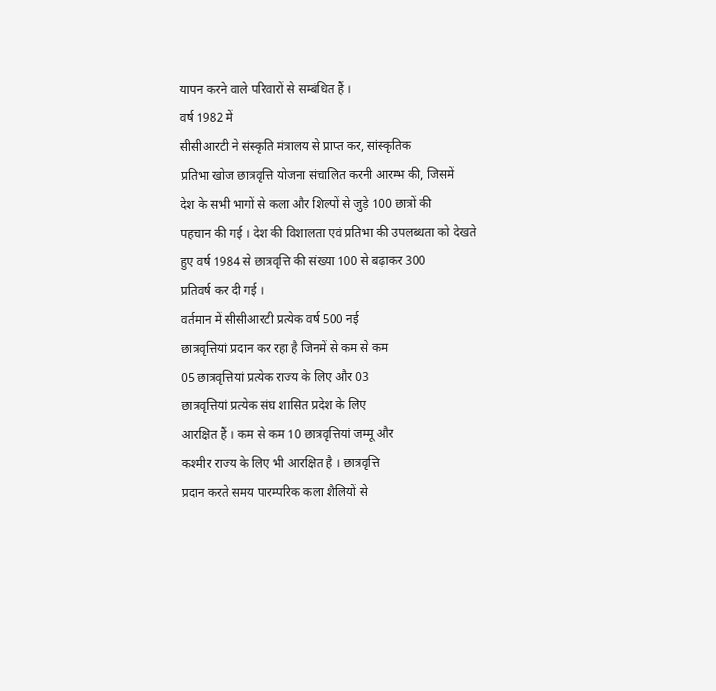यापन करने वाले परिवारों से सम्बंधित हैं ।
वर्ष 1982 में
सीसीआरटी ने संस्कृति मंत्रालय से प्राप्त कर, सांस्कृतिक
प्रतिभा खोज छात्रवृत्ति योजना संचालित करनी आरम्भ की, जिसमें
देश के सभी भागों से कला और शिल्पों से जुड़े 100 छात्रों की
पहचान की गई । देश की विशालता एवं प्रतिभा की उपलब्धता को देखते
हुए वर्ष 1984 से छात्रवृत्ति की संख्या 100 से बढ़ाकर 300
प्रतिवर्ष कर दी गई ।
वर्तमान में सीसीआरटी प्रत्येक वर्ष 500 नई
छात्रवृत्तियां प्रदान कर रहा है जिनमें से कम से कम
05 छात्रवृत्तियां प्रत्येक राज्य के लिए और 03
छात्रवृत्तियां प्रत्येक संघ शासित प्रदेश के लिए
आरक्षित हैं । कम से कम 10 छात्रवृत्तियां जम्मू और
कश्मीर राज्य के लिए भी आरक्षित है । छात्रवृत्ति
प्रदान करते समय पारम्परिक कला शैलियों से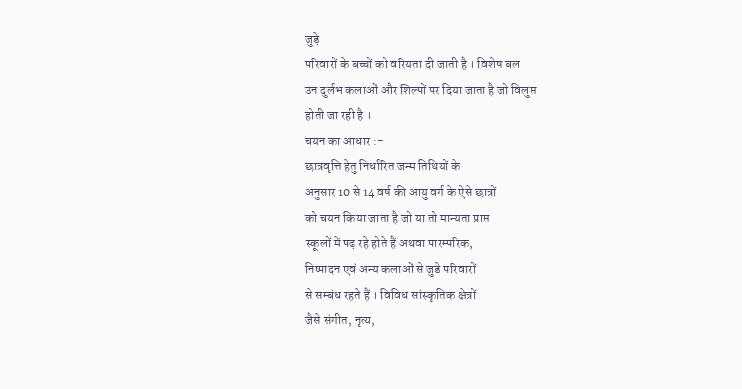जुड़े
परिवारों के बच्चों को वरियता दी जाती है । विशेष बल
उन दुर्लभ कलाओं और शिल्पों पर दिया जाता है जो विलुप्त
होती जा रही है ।
चयन का आधार :-
छात्रवृत्ति हेतु निर्धारित जन्म तिथियों के
अनुसार 10 से 14 वर्ष की आयु वर्ग के ऐसे छात्रों
को चयन किया जाता है जो या तो मान्यता प्राप्त
स्कूलों में पढ़ रहे होते हैं अथवा पारम्परिक,
निष्पादन एवं अन्य कलाओं से जुडे परिवारों
से सम्बंध रहते हैं । विविध सांस्कृतिक क्षेत्रों
जैसे संगीत, नृत्य,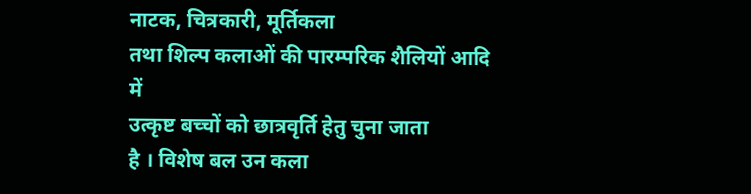नाटक, चित्रकारी, मूर्तिकला
तथा शिल्प कलाओं की पारम्परिक शैलियों आदि में
उत्कृष्ट बच्चों को छात्रवृर्ति हेतु चुना जाता
है । विशेष बल उन कला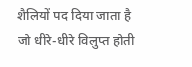शैलियों पद दिया जाता है
जो धीरे-धीरे विलुप्त होती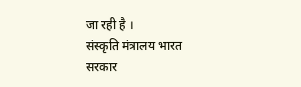जा रही है ।
संस्कृति मंत्रालय भारत
सरकार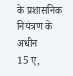के प्रशासनिक नियंत्रण के
अधीन
15 ए,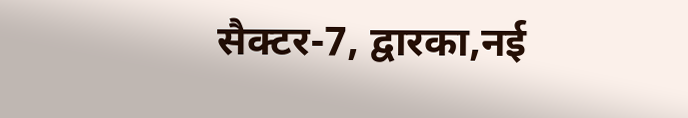सैक्टर-7, द्वारका,नई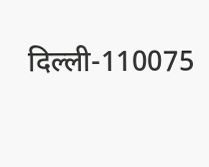दिल्ली-110075